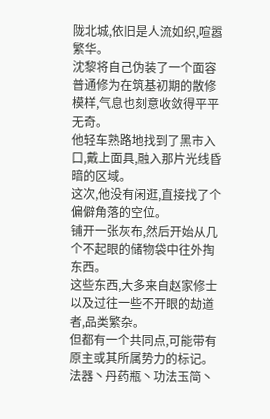陇北城,依旧是人流如织,喧嚣繁华。
沈黎将自己伪装了一个面容普通修为在筑基初期的散修模样,气息也刻意收敛得平平无奇。
他轻车熟路地找到了黑市入口,戴上面具,融入那片光线昏暗的区域。
这次,他没有闲逛,直接找了个偏僻角落的空位。
铺开一张灰布,然后开始从几个不起眼的储物袋中往外掏东西。
这些东西,大多来自赵家修士以及过往一些不开眼的劫道者,品类繁杂。
但都有一个共同点,可能带有原主或其所属势力的标记。
法器丶丹药瓶丶功法玉简丶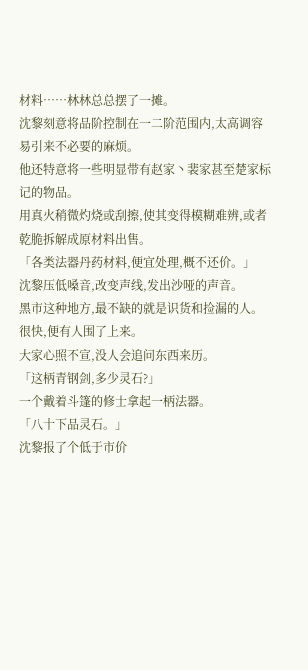材料……林林总总摆了一摊。
沈黎刻意将品阶控制在一二阶范围内,太高调容易引来不必要的麻烦。
他还特意将一些明显带有赵家丶裴家甚至楚家标记的物品。
用真火稍微灼烧或刮擦,使其变得模糊难辨,或者乾脆拆解成原材料出售。
「各类法器丹药材料,便宜处理,概不还价。」
沈黎压低嗓音,改变声线,发出沙哑的声音。
黑市这种地方,最不缺的就是识货和捡漏的人。
很快,便有人围了上来。
大家心照不宣,没人会追问东西来历。
「这柄青钢剑,多少灵石?」
一个戴着斗篷的修士拿起一柄法器。
「八十下品灵石。」
沈黎报了个低于市价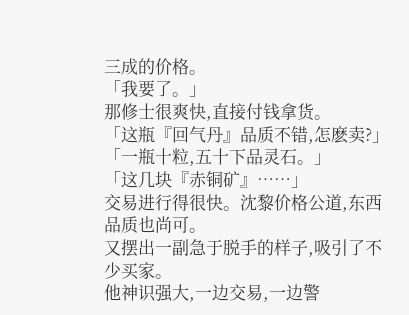三成的价格。
「我要了。」
那修士很爽快,直接付钱拿货。
「这瓶『回气丹』品质不错,怎麽卖?」
「一瓶十粒,五十下品灵石。」
「这几块『赤铜矿』……」
交易进行得很快。沈黎价格公道,东西品质也尚可。
又摆出一副急于脱手的样子,吸引了不少买家。
他神识强大,一边交易,一边警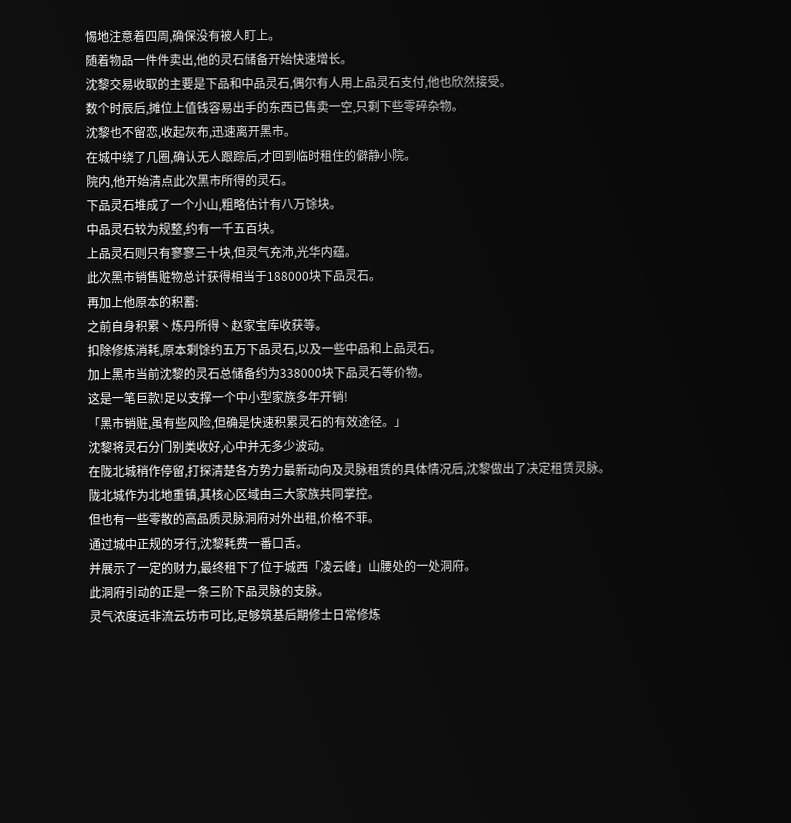惕地注意着四周,确保没有被人盯上。
随着物品一件件卖出,他的灵石储备开始快速增长。
沈黎交易收取的主要是下品和中品灵石,偶尔有人用上品灵石支付,他也欣然接受。
数个时辰后,摊位上值钱容易出手的东西已售卖一空,只剩下些零碎杂物。
沈黎也不留恋,收起灰布,迅速离开黑市。
在城中绕了几圈,确认无人跟踪后,才回到临时租住的僻静小院。
院内,他开始清点此次黑市所得的灵石。
下品灵石堆成了一个小山,粗略估计有八万馀块。
中品灵石较为规整,约有一千五百块。
上品灵石则只有寥寥三十块,但灵气充沛,光华内蕴。
此次黑市销售赃物总计获得相当于188000块下品灵石。
再加上他原本的积蓄:
之前自身积累丶炼丹所得丶赵家宝库收获等。
扣除修炼消耗,原本剩馀约五万下品灵石,以及一些中品和上品灵石。
加上黑市当前沈黎的灵石总储备约为338000块下品灵石等价物。
这是一笔巨款!足以支撑一个中小型家族多年开销!
「黑市销赃,虽有些风险,但确是快速积累灵石的有效途径。」
沈黎将灵石分门别类收好,心中并无多少波动。
在陇北城稍作停留,打探清楚各方势力最新动向及灵脉租赁的具体情况后,沈黎做出了决定租赁灵脉。
陇北城作为北地重镇,其核心区域由三大家族共同掌控。
但也有一些零散的高品质灵脉洞府对外出租,价格不菲。
通过城中正规的牙行,沈黎耗费一番口舌。
并展示了一定的财力,最终租下了位于城西「凌云峰」山腰处的一处洞府。
此洞府引动的正是一条三阶下品灵脉的支脉。
灵气浓度远非流云坊市可比,足够筑基后期修士日常修炼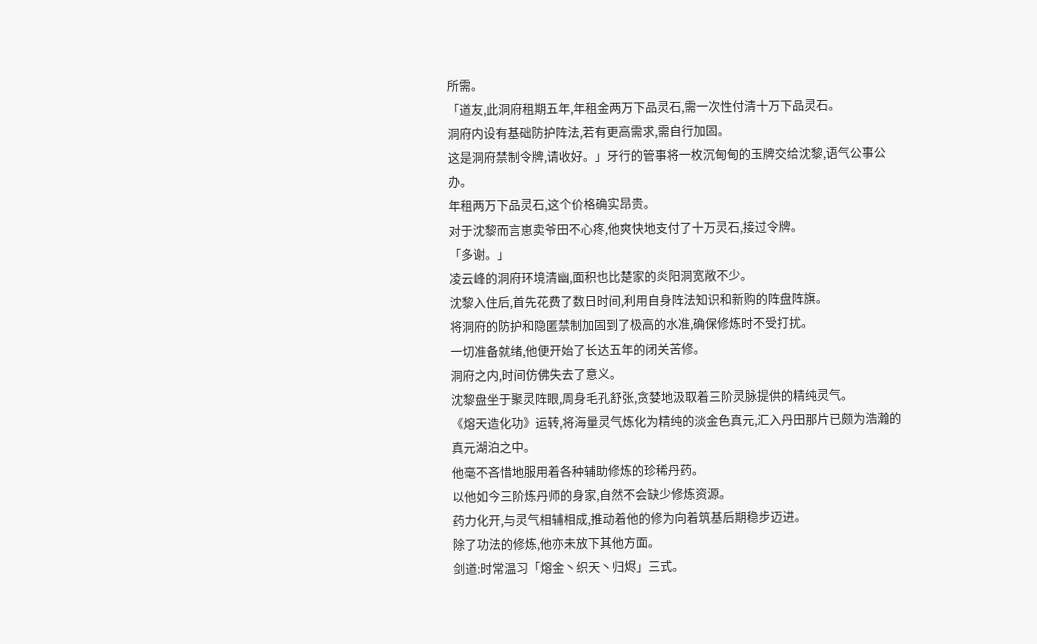所需。
「道友,此洞府租期五年,年租金两万下品灵石,需一次性付清十万下品灵石。
洞府内设有基础防护阵法,若有更高需求,需自行加固。
这是洞府禁制令牌,请收好。」牙行的管事将一枚沉甸甸的玉牌交给沈黎,语气公事公办。
年租两万下品灵石,这个价格确实昂贵。
对于沈黎而言崽卖爷田不心疼,他爽快地支付了十万灵石,接过令牌。
「多谢。」
凌云峰的洞府环境清幽,面积也比楚家的炎阳洞宽敞不少。
沈黎入住后,首先花费了数日时间,利用自身阵法知识和新购的阵盘阵旗。
将洞府的防护和隐匿禁制加固到了极高的水准,确保修炼时不受打扰。
一切准备就绪,他便开始了长达五年的闭关苦修。
洞府之内,时间仿佛失去了意义。
沈黎盘坐于聚灵阵眼,周身毛孔舒张,贪婪地汲取着三阶灵脉提供的精纯灵气。
《熔天造化功》运转,将海量灵气炼化为精纯的淡金色真元,汇入丹田那片已颇为浩瀚的真元湖泊之中。
他毫不吝惜地服用着各种辅助修炼的珍稀丹药。
以他如今三阶炼丹师的身家,自然不会缺少修炼资源。
药力化开,与灵气相辅相成,推动着他的修为向着筑基后期稳步迈进。
除了功法的修炼,他亦未放下其他方面。
剑道:时常温习「熔金丶织天丶归烬」三式。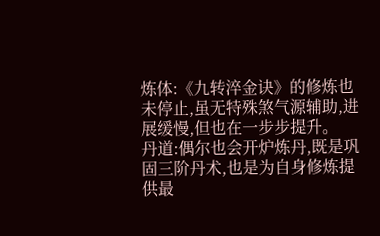炼体:《九转淬金诀》的修炼也未停止,虽无特殊煞气源辅助,进展缓慢,但也在一步步提升。
丹道:偶尔也会开炉炼丹,既是巩固三阶丹术,也是为自身修炼提供最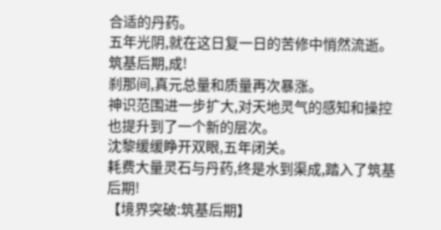合适的丹药。
五年光阴,就在这日复一日的苦修中悄然流逝。
筑基后期,成!
刹那间,真元总量和质量再次暴涨。
神识范围进一步扩大,对天地灵气的感知和操控也提升到了一个新的层次。
沈黎缓缓睁开双眼,五年闭关。
耗费大量灵石与丹药,终是水到渠成,踏入了筑基后期!
【境界突破:筑基后期】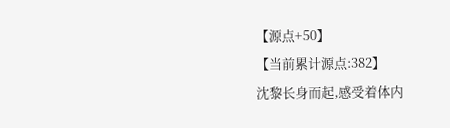【源点+50】
【当前累计源点:382】
沈黎长身而起,感受着体内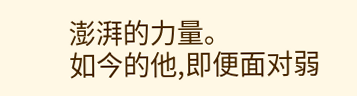澎湃的力量。
如今的他,即便面对弱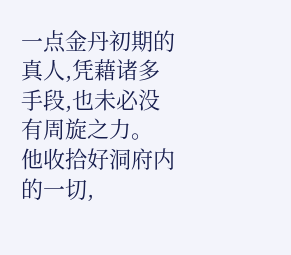一点金丹初期的真人,凭藉诸多手段,也未必没有周旋之力。
他收拾好洞府内的一切,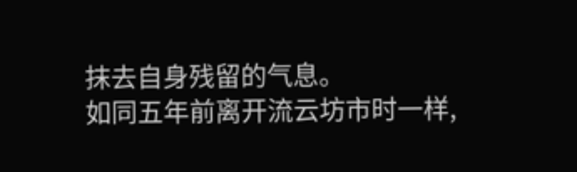抹去自身残留的气息。
如同五年前离开流云坊市时一样,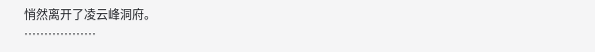悄然离开了凌云峰洞府。
………………